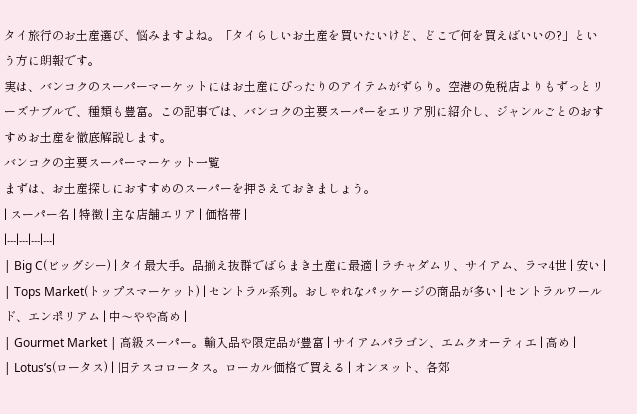タイ旅行のお土産選び、悩みますよね。「タイらしいお土産を買いたいけど、どこで何を買えばいいの?」という方に朗報です。
実は、バンコクのスーパーマーケットにはお土産にぴったりのアイテムがずらり。空港の免税店よりもずっとリーズナブルで、種類も豊富。この記事では、バンコクの主要スーパーをエリア別に紹介し、ジャンルごとのおすすめお土産を徹底解説します。
バンコクの主要スーパーマーケット一覧
まずは、お土産探しにおすすめのスーパーを押さえておきましょう。
| スーパー名 | 特徴 | 主な店舗エリア | 価格帯 |
|---|---|---|---|
| Big C(ビッグシー) | タイ最大手。品揃え抜群でばらまき土産に最適 | ラチャダムリ、サイアム、ラマ4世 | 安い |
| Tops Market(トップスマーケット) | セントラル系列。おしゃれなパッケージの商品が多い | セントラルワールド、エンポリアム | 中〜やや高め |
| Gourmet Market | 高級スーパー。輸入品や限定品が豊富 | サイアムパラゴン、エムクオーティエ | 高め |
| Lotus’s(ロータス) | 旧テスコロータス。ローカル価格で買える | オンヌット、各郊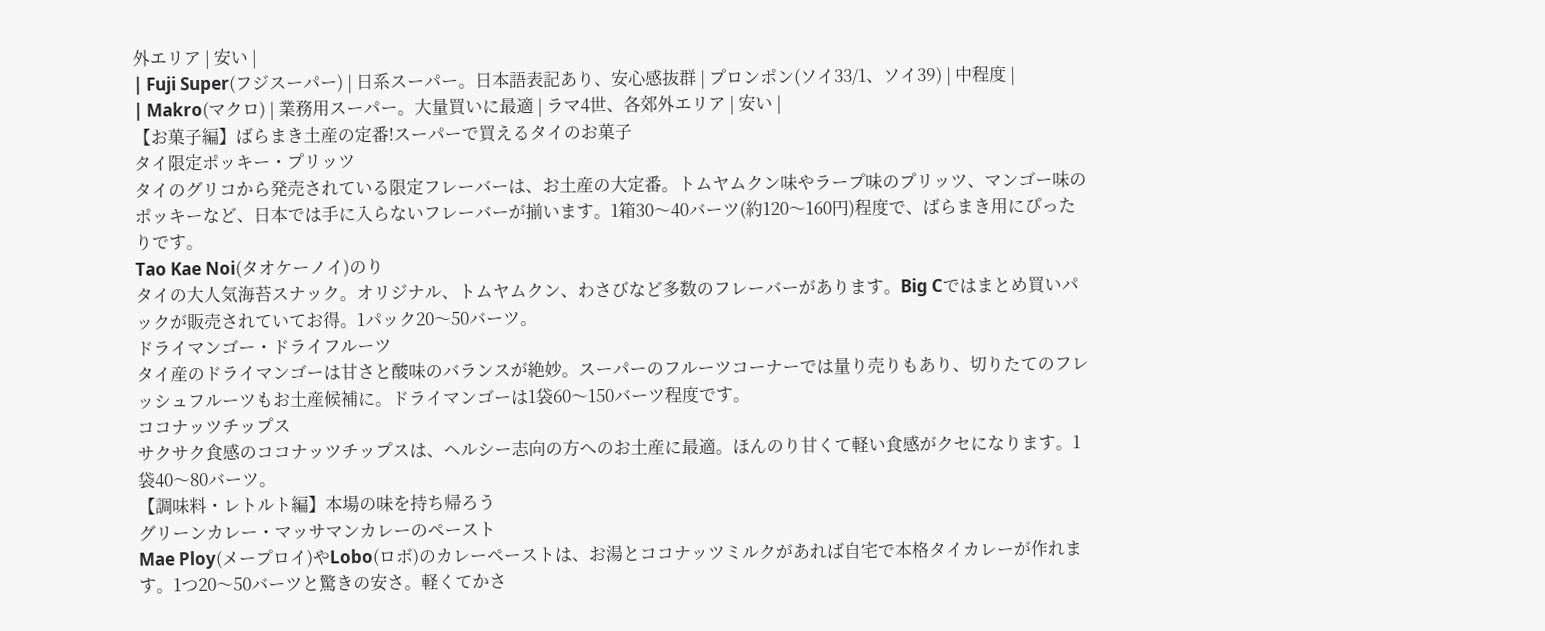外エリア | 安い |
| Fuji Super(フジスーパー) | 日系スーパー。日本語表記あり、安心感抜群 | プロンポン(ソイ33/1、ソイ39) | 中程度 |
| Makro(マクロ) | 業務用スーパー。大量買いに最適 | ラマ4世、各郊外エリア | 安い |
【お菓子編】ばらまき土産の定番!スーパーで買えるタイのお菓子
タイ限定ポッキー・プリッツ
タイのグリコから発売されている限定フレーバーは、お土産の大定番。トムヤムクン味やラープ味のプリッツ、マンゴー味のポッキーなど、日本では手に入らないフレーバーが揃います。1箱30〜40バーツ(約120〜160円)程度で、ばらまき用にぴったりです。
Tao Kae Noi(タオケーノイ)のり
タイの大人気海苔スナック。オリジナル、トムヤムクン、わさびなど多数のフレーバーがあります。Big Cではまとめ買いパックが販売されていてお得。1パック20〜50バーツ。
ドライマンゴー・ドライフルーツ
タイ産のドライマンゴーは甘さと酸味のバランスが絶妙。スーパーのフルーツコーナーでは量り売りもあり、切りたてのフレッシュフルーツもお土産候補に。ドライマンゴーは1袋60〜150バーツ程度です。
ココナッツチップス
サクサク食感のココナッツチップスは、ヘルシー志向の方へのお土産に最適。ほんのり甘くて軽い食感がクセになります。1袋40〜80バーツ。
【調味料・レトルト編】本場の味を持ち帰ろう
グリーンカレー・マッサマンカレーのペースト
Mae Ploy(メープロイ)やLobo(ロボ)のカレーペーストは、お湯とココナッツミルクがあれば自宅で本格タイカレーが作れます。1つ20〜50バーツと驚きの安さ。軽くてかさ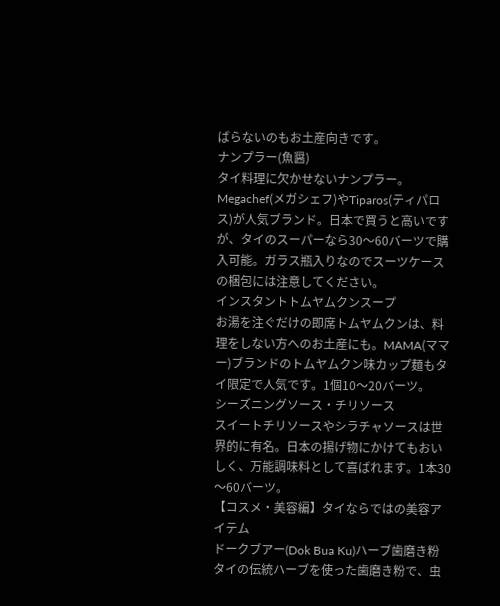ばらないのもお土産向きです。
ナンプラー(魚醤)
タイ料理に欠かせないナンプラー。Megachef(メガシェフ)やTiparos(ティパロス)が人気ブランド。日本で買うと高いですが、タイのスーパーなら30〜60バーツで購入可能。ガラス瓶入りなのでスーツケースの梱包には注意してください。
インスタントトムヤムクンスープ
お湯を注ぐだけの即席トムヤムクンは、料理をしない方へのお土産にも。MAMA(ママー)ブランドのトムヤムクン味カップ麺もタイ限定で人気です。1個10〜20バーツ。
シーズニングソース・チリソース
スイートチリソースやシラチャソースは世界的に有名。日本の揚げ物にかけてもおいしく、万能調味料として喜ばれます。1本30〜60バーツ。
【コスメ・美容編】タイならではの美容アイテム
ドークブアー(Dok Bua Ku)ハーブ歯磨き粉
タイの伝統ハーブを使った歯磨き粉で、虫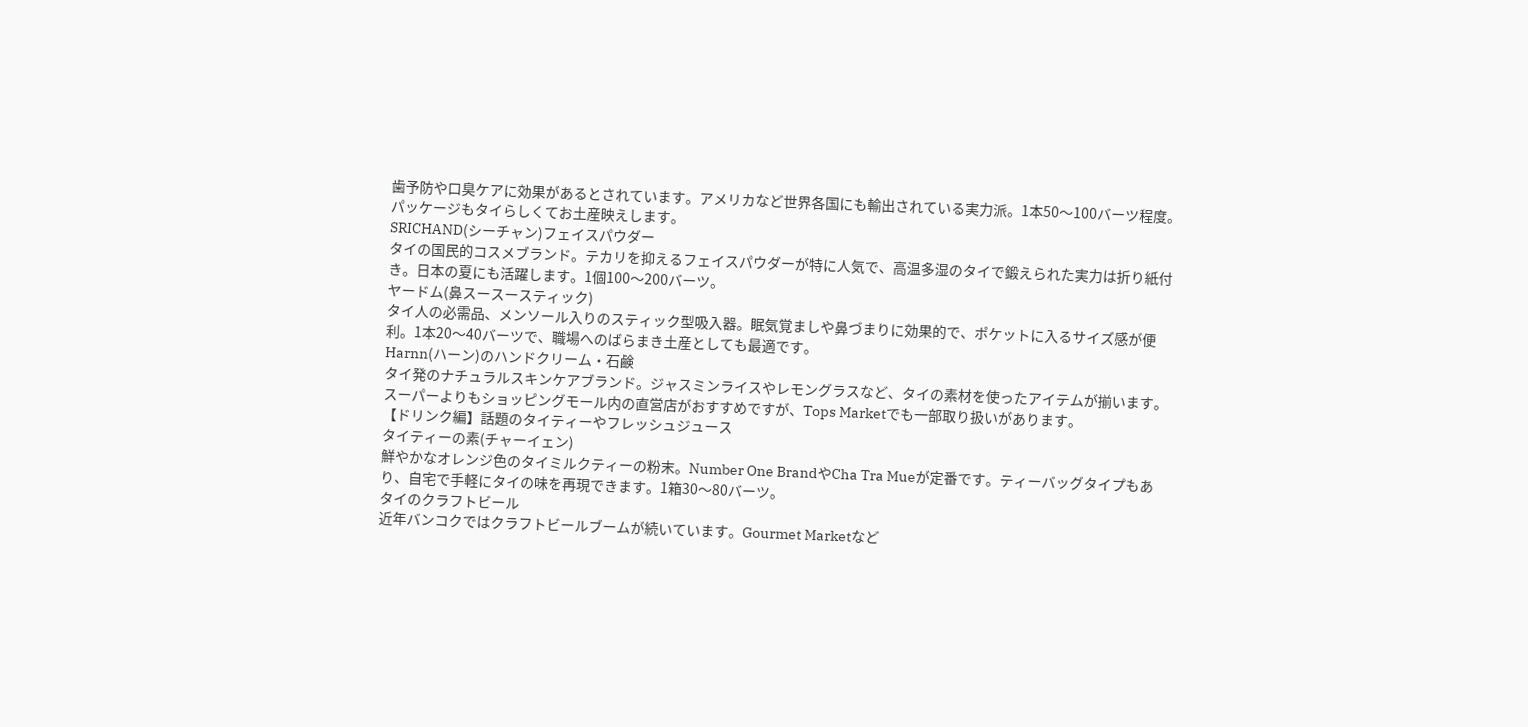歯予防や口臭ケアに効果があるとされています。アメリカなど世界各国にも輸出されている実力派。1本50〜100バーツ程度。パッケージもタイらしくてお土産映えします。
SRICHAND(シーチャン)フェイスパウダー
タイの国民的コスメブランド。テカリを抑えるフェイスパウダーが特に人気で、高温多湿のタイで鍛えられた実力は折り紙付き。日本の夏にも活躍します。1個100〜200バーツ。
ヤードム(鼻スースースティック)
タイ人の必需品、メンソール入りのスティック型吸入器。眠気覚ましや鼻づまりに効果的で、ポケットに入るサイズ感が便利。1本20〜40バーツで、職場へのばらまき土産としても最適です。
Harnn(ハーン)のハンドクリーム・石鹸
タイ発のナチュラルスキンケアブランド。ジャスミンライスやレモングラスなど、タイの素材を使ったアイテムが揃います。スーパーよりもショッピングモール内の直営店がおすすめですが、Tops Marketでも一部取り扱いがあります。
【ドリンク編】話題のタイティーやフレッシュジュース
タイティーの素(チャーイェン)
鮮やかなオレンジ色のタイミルクティーの粉末。Number One BrandやCha Tra Mueが定番です。ティーバッグタイプもあり、自宅で手軽にタイの味を再現できます。1箱30〜80バーツ。
タイのクラフトビール
近年バンコクではクラフトビールブームが続いています。Gourmet Marketなど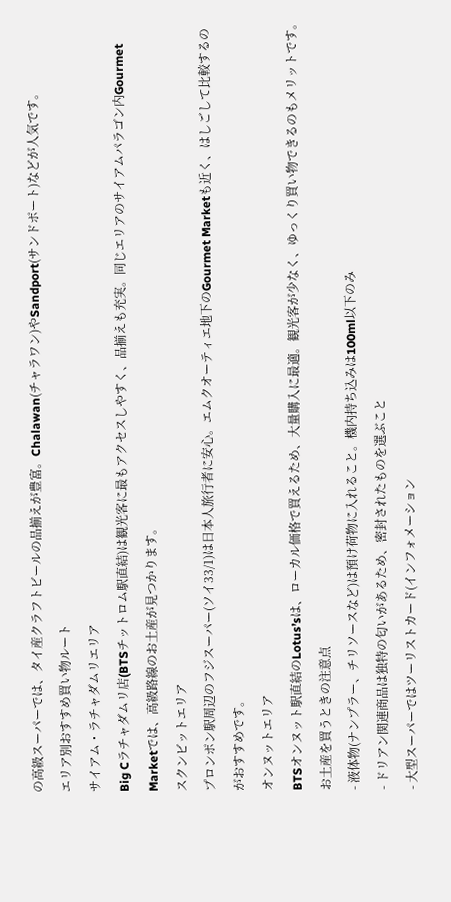の高級スーパーでは、タイ産クラフトビールの品揃えが豊富。Chalawan(チャラワン)やSandport(サンドポート)などが人気です。
エリア別おすすめ買い物ルート
サイアム・ラチャダムリエリア
Big Cラチャダムリ店(BTSチットロム駅直結)は観光客に最もアクセスしやすく、品揃えも充実。同じエリアのサイアムパラゴン内Gourmet Marketでは、高級路線のお土産が見つかります。
スクンビットエリア
プロンポン駅周辺のフジスーパー(ソイ33/1)は日本人旅行者に安心。エムクオーティエ地下のGourmet Marketも近く、はしごして比較するのがおすすめです。
オンヌットエリア
BTSオンヌット駅直結のLotus’sは、ローカル価格で買えるため、大量購入に最適。観光客が少なく、ゆっくり買い物できるのもメリットです。
お土産を買うときの注意点
- 液体物(ナンプラー、チリソースなど)は預け荷物に入れること。機内持ち込みは100ml以下のみ
- ドリアン関連商品は独特の匂いがあるため、密封されたものを選ぶこと
- 大型スーパーではツーリストカード(インフォメーション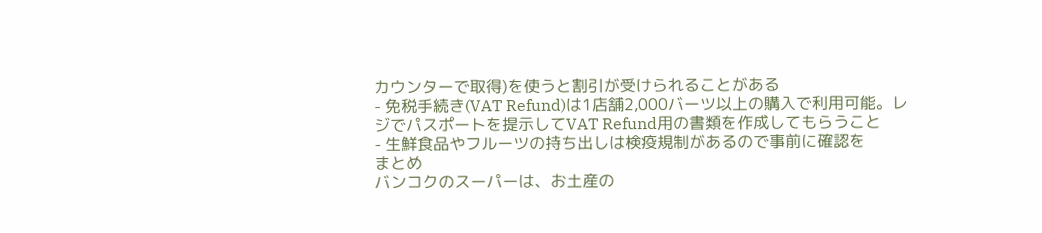カウンターで取得)を使うと割引が受けられることがある
- 免税手続き(VAT Refund)は1店舗2,000バーツ以上の購入で利用可能。レジでパスポートを提示してVAT Refund用の書類を作成してもらうこと
- 生鮮食品やフルーツの持ち出しは検疫規制があるので事前に確認を
まとめ
バンコクのスーパーは、お土産の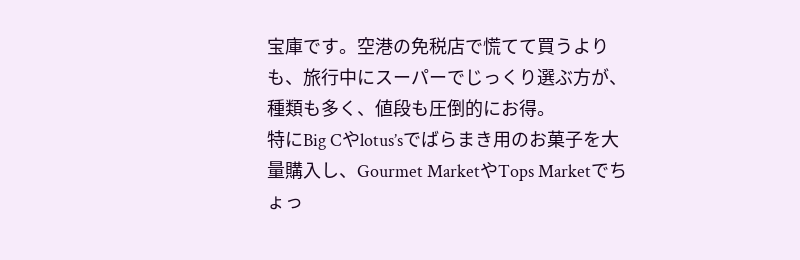宝庫です。空港の免税店で慌てて買うよりも、旅行中にスーパーでじっくり選ぶ方が、種類も多く、値段も圧倒的にお得。
特にBig Cやlotus’sでばらまき用のお菓子を大量購入し、Gourmet MarketやTops Marketでちょっ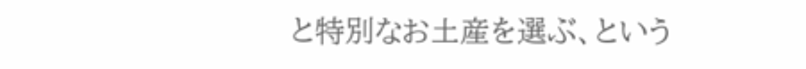と特別なお土産を選ぶ、という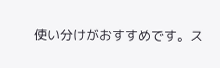使い分けがおすすめです。ス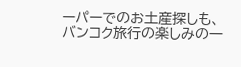ーパーでのお土産探しも、バンコク旅行の楽しみの一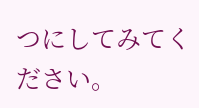つにしてみてください。